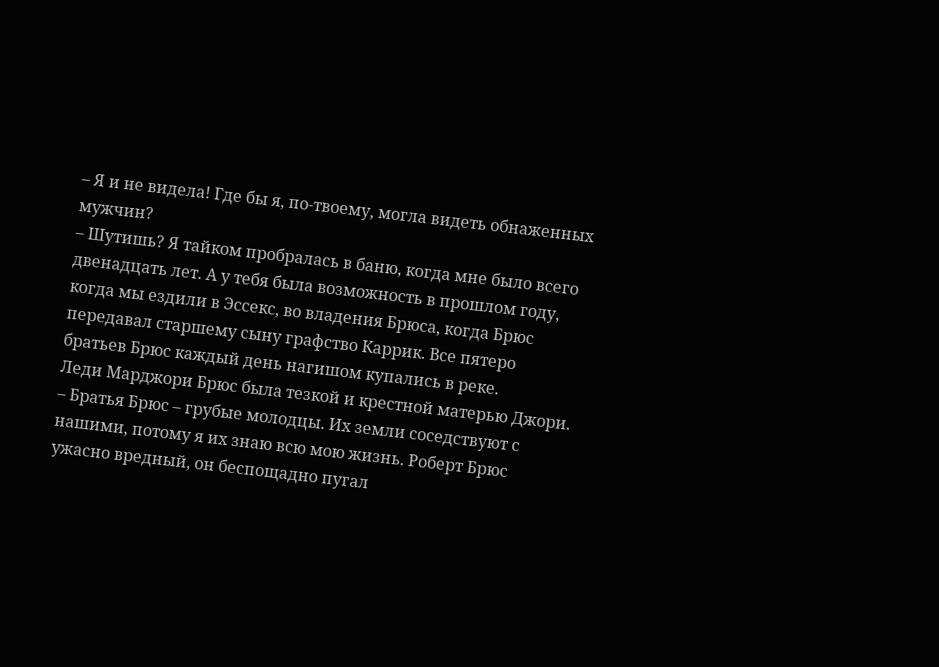– Я и не видела! Где бы я, по-твоему, могла видеть обнаженных мужчин?
– Шутишь? Я тайком пробралась в баню, когда мне было всего двенадцать лет. А у тебя была возможность в прошлом году, когда мы ездили в Эссекс, во владения Брюса, когда Брюс передавал старшему сыну графство Каррик. Все пятеро братьев Брюс каждый день нагишом купались в реке.
Леди Марджори Брюс была тезкой и крестной матерью Джори.
– Братья Брюс – грубые молодцы. Их земли соседствуют с нашими, потому я их знаю всю мою жизнь. Роберт Брюс ужасно вредный, он беспощадно пугал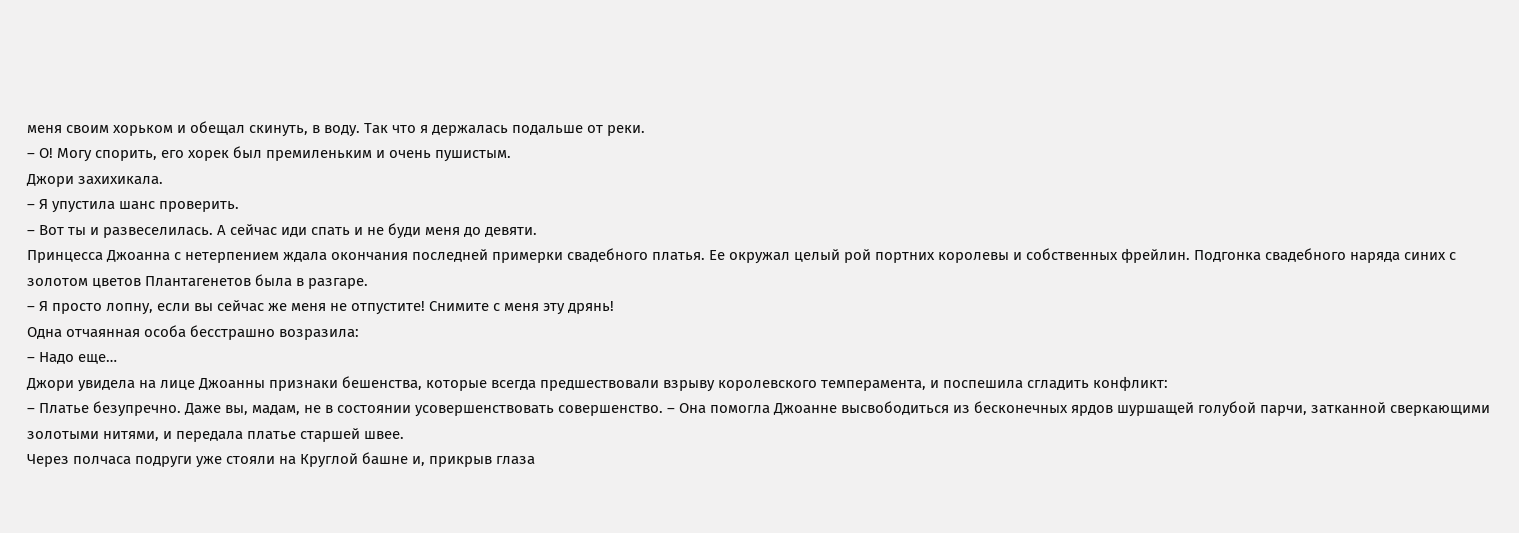меня своим хорьком и обещал скинуть, в воду. Так что я держалась подальше от реки.
– О! Могу спорить, его хорек был премиленьким и очень пушистым.
Джори захихикала.
– Я упустила шанс проверить.
– Вот ты и развеселилась. А сейчас иди спать и не буди меня до девяти.
Принцесса Джоанна с нетерпением ждала окончания последней примерки свадебного платья. Ее окружал целый рой портних королевы и собственных фрейлин. Подгонка свадебного наряда синих с золотом цветов Плантагенетов была в разгаре.
– Я просто лопну, если вы сейчас же меня не отпустите! Снимите с меня эту дрянь!
Одна отчаянная особа бесстрашно возразила:
– Надо еще…
Джори увидела на лице Джоанны признаки бешенства, которые всегда предшествовали взрыву королевского темперамента, и поспешила сгладить конфликт:
– Платье безупречно. Даже вы, мадам, не в состоянии усовершенствовать совершенство. – Она помогла Джоанне высвободиться из бесконечных ярдов шуршащей голубой парчи, затканной сверкающими золотыми нитями, и передала платье старшей швее.
Через полчаса подруги уже стояли на Круглой башне и, прикрыв глаза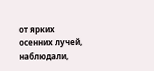от ярких осенних лучей, наблюдали,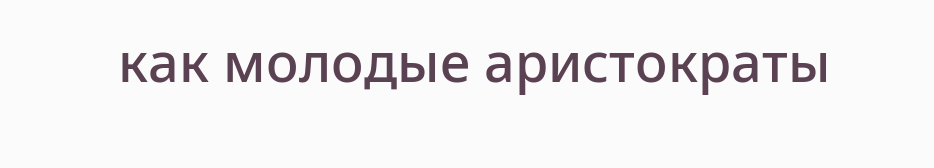как молодые аристократы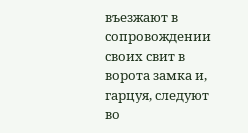въезжают в сопровождении своих свит в ворота замка и, гарцуя, следуют во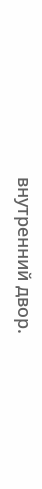внутренний двор.